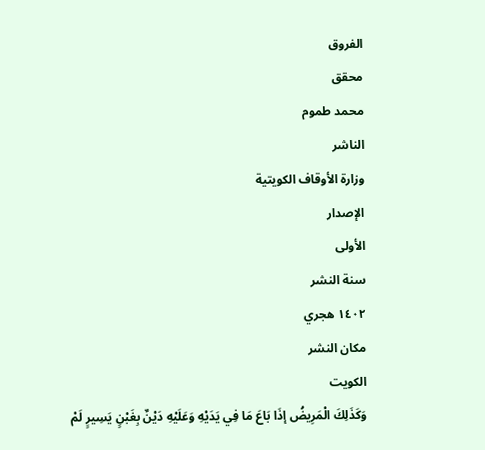الفروق
محقق
محمد طموم
الناشر
وزارة الأوقاف الكويتية
الإصدار
الأولى
سنة النشر
١٤٠٢ هجري
مكان النشر
الكويت
وَكَذَلِكَ الْمَرِيضُ إذَا بَاعَ مَا فِي يَدَيْهِ وَعَلَيْهِ دَيْنٌ بِغَبْنٍ يَسِيرٍ لَمْ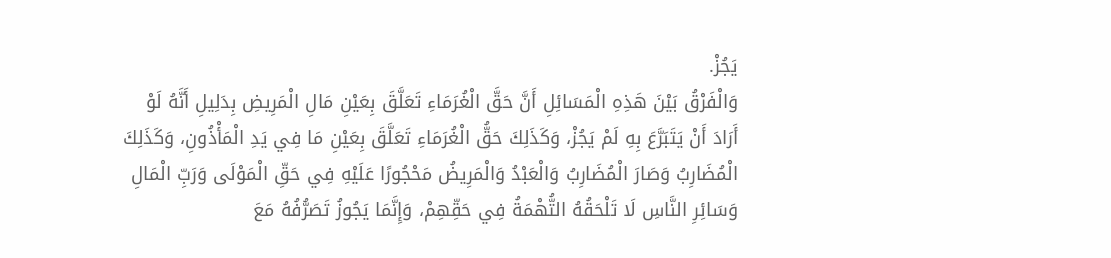يَجُزْ.
وَالْفَرْقُ بَيْنَ هَذِهِ الْمَسَائِلِ أَنَّ حَقَّ الْغُرَمَاءِ تَعَلَّقَ بِعَيْنِ مَالِ الْمَرِيضِ بِدَلِيلِ أَنَّهُ لَوْ أَرَادَ أَنْ يَتَبَرَّعَ بِهِ لَمْ يَجُزْ، وَكَذَلِكَ حَقُّ الْغُرَمَاءِ تَعَلَّقَ بِعَيْنِ مَا فِي يَدِ الْمَأْذُونِ، وَكَذَلِكَ الْمُضَارِبُ وَصَارَ الْمُضَارِبُ وَالْعَبْدُ وَالْمَرِيضُ مَحْجُورًا عَلَيْهِ فِي حَقِّ الْمَوْلَى وَرَبِّ الْمَالِ وَسَائِرِ النَّاسِ لَا تَلْحَقُهُ التُّهْمَةُ فِي حَقِّهِمْ، وَإِنَّمَا يَجُوزُ تَصَرُّفُهُ مَعَ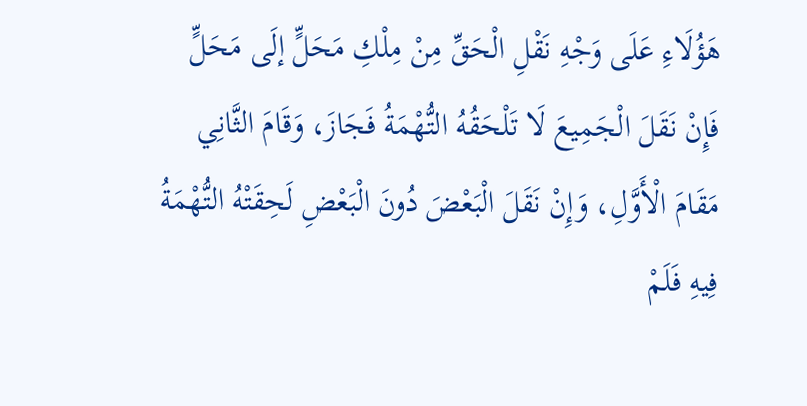هَؤُلَاءِ عَلَى وَجْهِ نَقْلِ الْحَقِّ مِنْ مِلْكِ مَحَلٍّ إلَى مَحَلٍّ فَإِنْ نَقَلَ الْجَمِيعَ لَا تَلْحَقُهُ التُّهْمَةُ فَجَازَ، وَقَامَ الثَّانِي مَقَامَ الْأَوَّلِ، وَإِنْ نَقَلَ الْبَعْضَ دُونَ الْبَعْضِ لَحِقَتْهُ التُّهْمَةُ فِيهِ فَلَمْ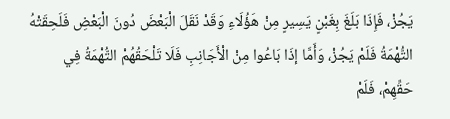يَجُزْ، فَإِذَا بَلَغَ بِغَبْنٍ يَسِيرٍ مِنْ هَؤُلَاءِ وَقَدْ نَقَلَ الْبَعْضَ دُونَ الْبَعْضِ فَلَحِقَتْهُ التُّهْمَةُ فَلَمْ يَجُزْ، وَأَمَّا إذَا بَاعُوا مِنْ الْأَجَانِبِ فَلَا تَلْحَقُهُمْ التُّهْمَةُ فِي حَقِّهِمْ، فَلَمْ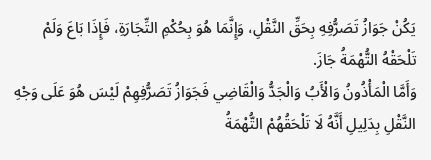يَكُنْ جَوَازُ تَصَرُّفِهِ بِحَقِّ النَّقْلِ، وَإِنَّمَا هُوَ بِحُكْمِ التِّجَارَةِ، فَإِذَا بَاعَ وَلَمْ تَلْحَقْهُ التُّهْمَةُ جَازَ.
وَأَمَّا الْمَأْذُونُ وَالْأَبُ وَالْجَدُّ وَالْقَاضِي فَجَوَازُ تَصَرُّفِهِمْ لَيْسَ هُوَ عَلَى وَجْهِ النَّقْلِ بِدَلِيلِ أَنَّهُ لَا تَلْحَقُهُمْ التُّهْمَةُ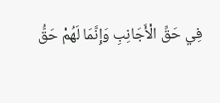فِي حَقِّ الْأَجَانِبِ وَإِنَّمَا لَهُمْ حَقُّ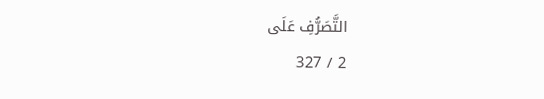التَّصَرُّفِ عَلَى
2 / 327